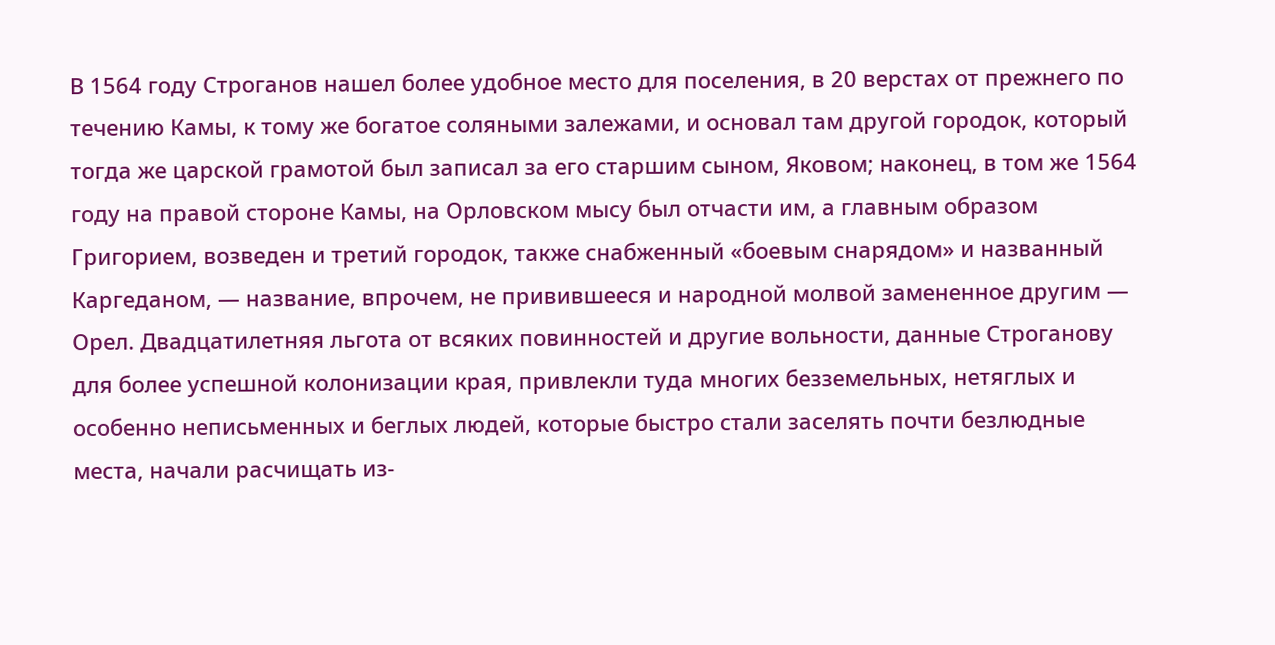В 1564 году Строганов нашел более удобное место для поселения, в 20 верстах от прежнего по течению Камы, к тому же богатое соляными залежами, и основал там другой городок, который тогда же царской грамотой был записал за его старшим сыном, Яковом; наконец, в том же 1564 году на правой стороне Камы, на Орловском мысу был отчасти им, а главным образом Григорием, возведен и третий городок, также снабженный «боевым снарядом» и названный Каргеданом, — название, впрочем, не привившееся и народной молвой замененное другим — Орел. Двадцатилетняя льгота от всяких повинностей и другие вольности, данные Строганову для более успешной колонизации края, привлекли туда многих безземельных, нетяглых и особенно неписьменных и беглых людей, которые быстро стали заселять почти безлюдные места, начали расчищать из-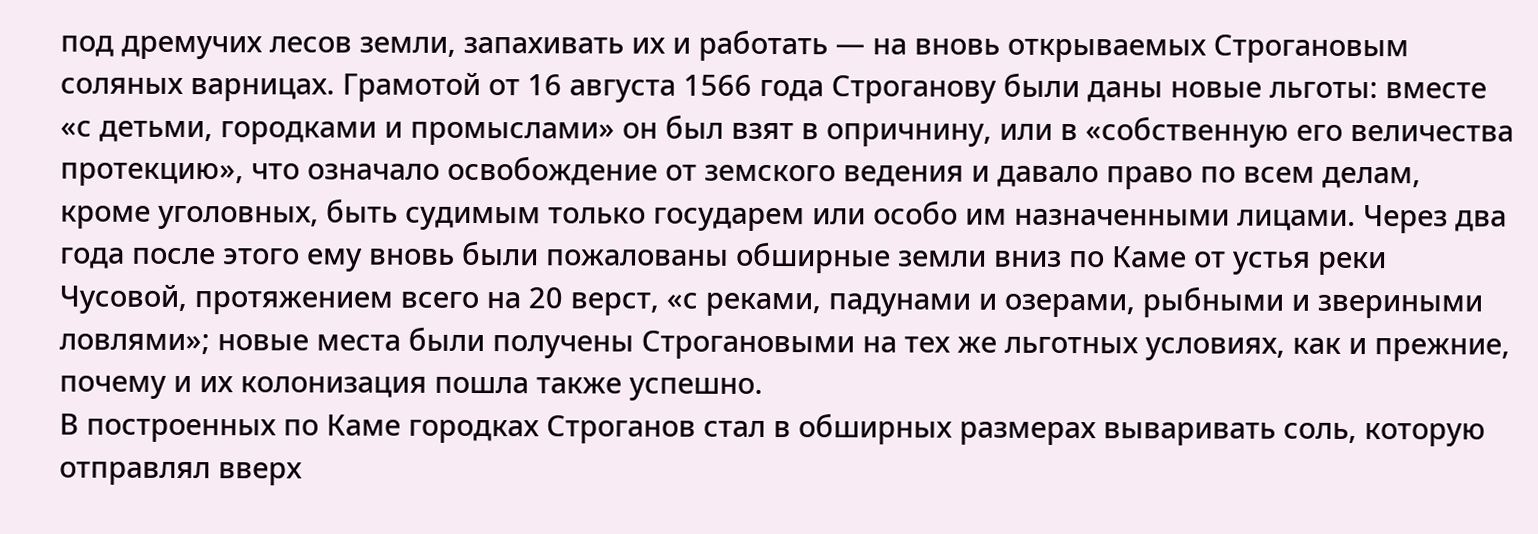под дремучих лесов земли, запахивать их и работать — на вновь открываемых Строгановым соляных варницах. Грамотой от 16 августа 1566 года Строганову были даны новые льготы: вместе «с детьми, городками и промыслами» он был взят в опричнину, или в «собственную его величества протекцию», что означало освобождение от земского ведения и давало право по всем делам, кроме уголовных, быть судимым только государем или особо им назначенными лицами. Через два года после этого ему вновь были пожалованы обширные земли вниз по Каме от устья реки Чусовой, протяжением всего на 20 верст, «с реками, падунами и озерами, рыбными и звериными ловлями»; новые места были получены Строгановыми на тех же льготных условиях, как и прежние, почему и их колонизация пошла также успешно.
В построенных по Каме городках Строганов стал в обширных размерах вываривать соль, которую отправлял вверх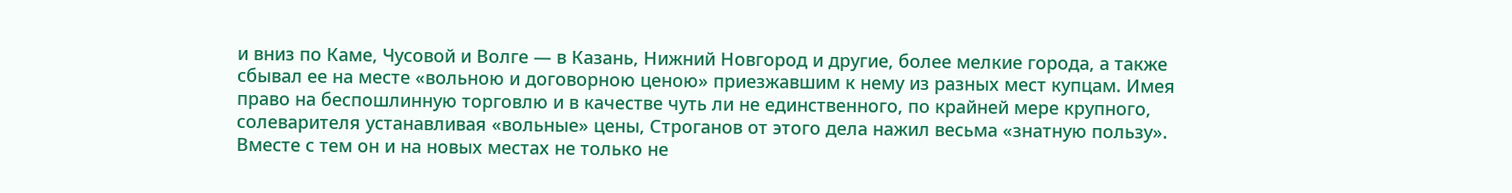и вниз по Каме, Чусовой и Волге — в Казань, Нижний Новгород и другие, более мелкие города, а также сбывал ее на месте «вольною и договорною ценою» приезжавшим к нему из разных мест купцам. Имея право на беспошлинную торговлю и в качестве чуть ли не единственного, по крайней мере крупного, солеварителя устанавливая «вольные» цены, Строганов от этого дела нажил весьма «знатную пользу». Вместе с тем он и на новых местах не только не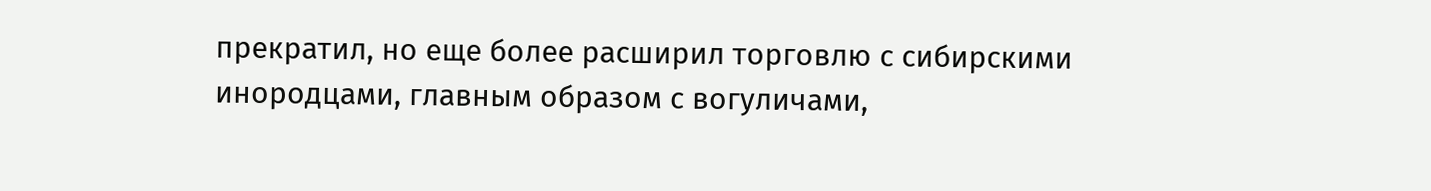прекратил, но еще более расширил торговлю с сибирскими инородцами, главным образом с вогуличами,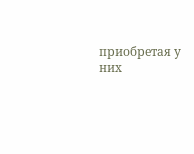приобретая у них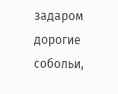задаром дорогие собольи,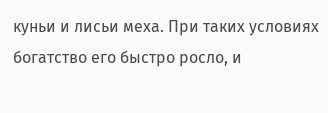куньи и лисьи меха. При таких условиях богатство его быстро росло, и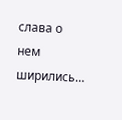слава о нем ширились…